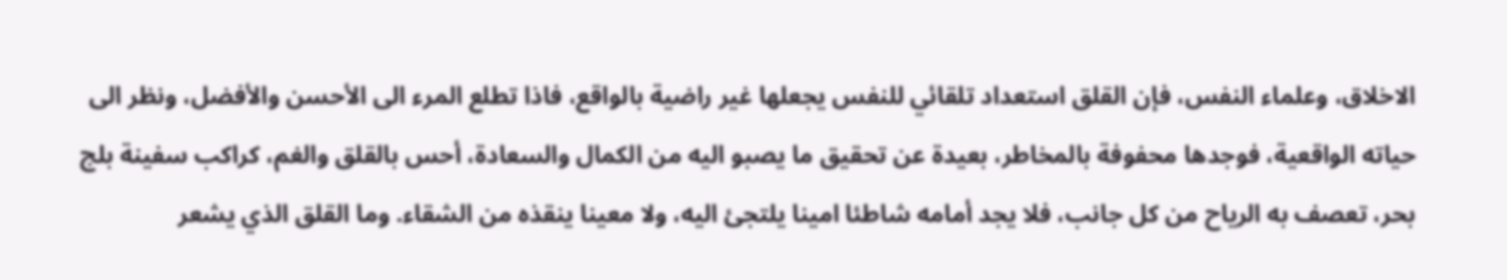الاخلاق، وعلماء النفس، فإن القلق استعداد تلقائي للنفس يجعلها غير راضية بالواقع، فاذا تطلع المرء الى الأحسن والأفضل، ونظر الى حياته الواقعية، فوجدها محفوفة بالمخاطر، بعيدة عن تحقيق ما يصبو اليه من الكمال والسعادة، أحس بالقلق والغم، كراكب سفينة بلج بحر، تعصف به الرياح من كل جانب، فلا يجد أمامه شاطئا امينا يلتجئ اليه، ولا معينا ينقذه من الشقاء. وما القلق الذي يشعر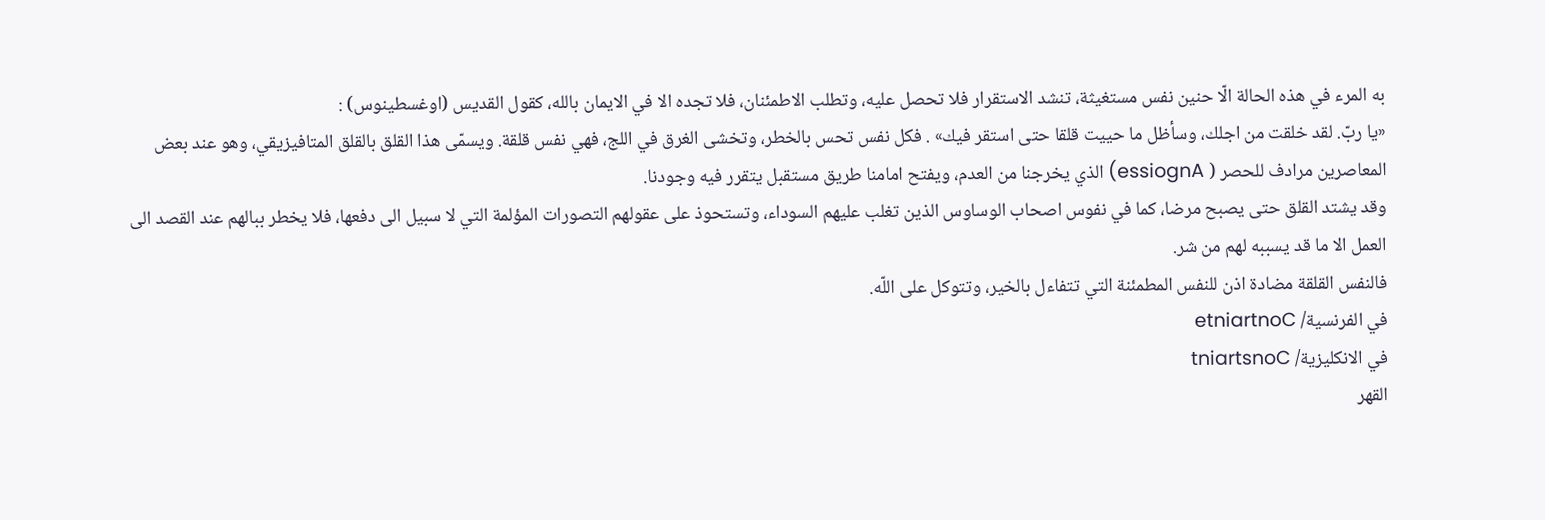به المرء في هذه الحالة الّا حنين نفس مستغيثة، تنشد الاستقرار فلا تحصل عليه، وتطلب الاطمئنان، فلا تجده الا في الايمان بالله، كقول القديس (اوغسطينوس) :
«يا ربّ. لقد خلقت من اجلك، وسأظل ما حييت قلقا حتى استقر فيك» . فكل نفس تحس بالخطر، وتخشى الغرق في اللج، فهي نفس قلقة. ويسمّى هذا القلق بالقلق المتافيزيقي، وهو عند بعض المعاصرين مرادف للحصر ( essiognA) الذي يخرجنا من العدم، ويفتح امامنا طريق مستقبل يتقرر فيه وجودنا.
وقد يشتد القلق حتى يصبح مرضا، كما في نفوس اصحاب الوساوس الذين تغلب عليهم السوداء، وتستحوذ على عقولهم التصورات المؤلمة التي لا سبيل الى دفعها، فلا يخطر ببالهم عند القصد الى العمل الا ما قد يسببه لهم من شر.
فالنفس القلقة مضادة اذن للنفس المطمئنة التي تتفاءل بالخير، وتتوكل على اللّه.
في الفرنسية/ etniartnoC
في الانكليزية/ tniartsnoC
القهر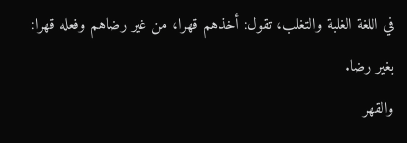في اللغة الغلبة والتغلب، تقول: أخذهم قهرا، من غير رضاهم وفعله قهرا: بغير رضا.
والقهر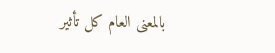بالمعنى العام كل تأثير